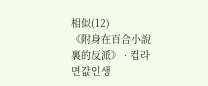相似(12)
《附身在百合小說裏的反派》 · 컵라면값인생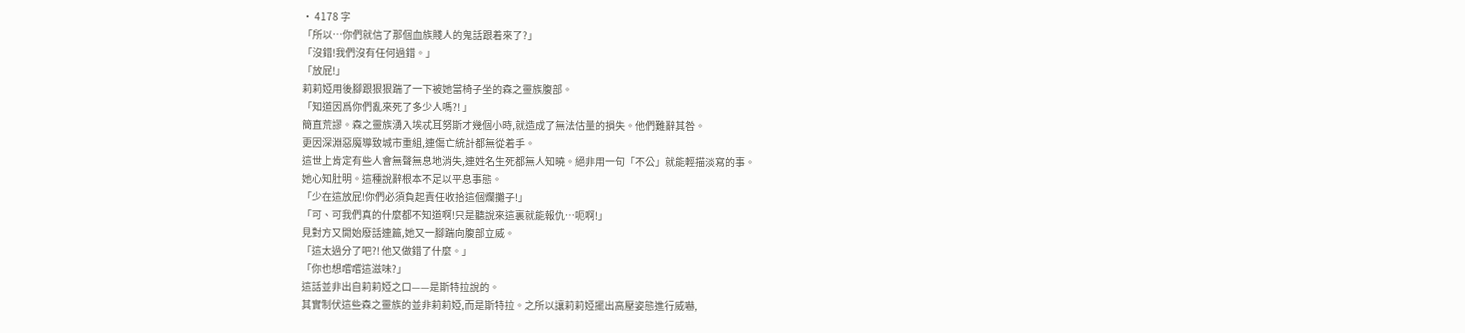· 4178 字
「所以…你們就信了那個血族賤人的鬼話跟着來了?」
「沒錯!我們沒有任何過錯。」
「放屁!」
莉莉婭用後腳跟狠狠踹了一下被她當椅子坐的森之靈族腹部。
「知道因爲你們亂來死了多少人嗎?! 」
簡直荒謬。森之靈族湧入埃忒耳努斯才幾個小時,就造成了無法估量的損失。他們難辭其咎。
更因深淵惡魔導致城市重組,連傷亡統計都無從着手。
這世上肯定有些人會無聲無息地消失,連姓名生死都無人知曉。絕非用一句「不公」就能輕描淡寫的事。
她心知肚明。這種說辭根本不足以平息事態。
「少在這放屁!你們必須負起責任收拾這個爛攤子!」
「可、可我們真的什麼都不知道啊!只是聽說來這裏就能報仇…呃啊!」
見對方又開始廢話連篇,她又一腳踹向腹部立威。
「這太過分了吧?! 他又做錯了什麼。」
「你也想嚐嚐這滋味?」
這話並非出自莉莉婭之口——是斯特拉說的。
其實制伏這些森之靈族的並非莉莉婭,而是斯特拉。之所以讓莉莉婭擺出高壓姿態進行威嚇,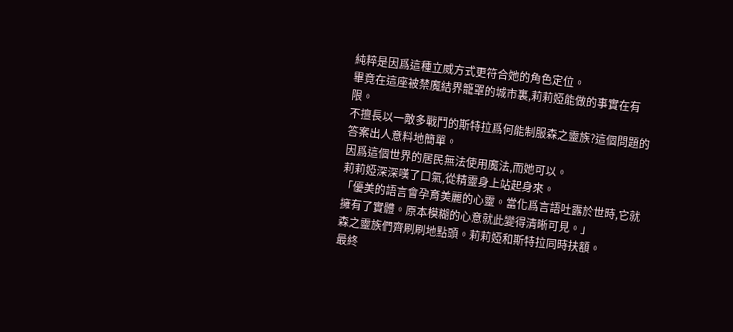純粹是因爲這種立威方式更符合她的角色定位。
畢竟在這座被禁魔結界籠罩的城市裏,莉莉婭能做的事實在有限。
不擅長以一敵多戰鬥的斯特拉爲何能制服森之靈族?這個問題的答案出人意料地簡單。
因爲這個世界的居民無法使用魔法,而她可以。
莉莉婭深深嘆了口氣,從精靈身上站起身來。
「優美的語言會孕育美麗的心靈。當化爲言語吐露於世時,它就擁有了實體。原本模糊的心意就此變得清晰可見。」
森之靈族們齊刷刷地點頭。莉莉婭和斯特拉同時扶額。
最終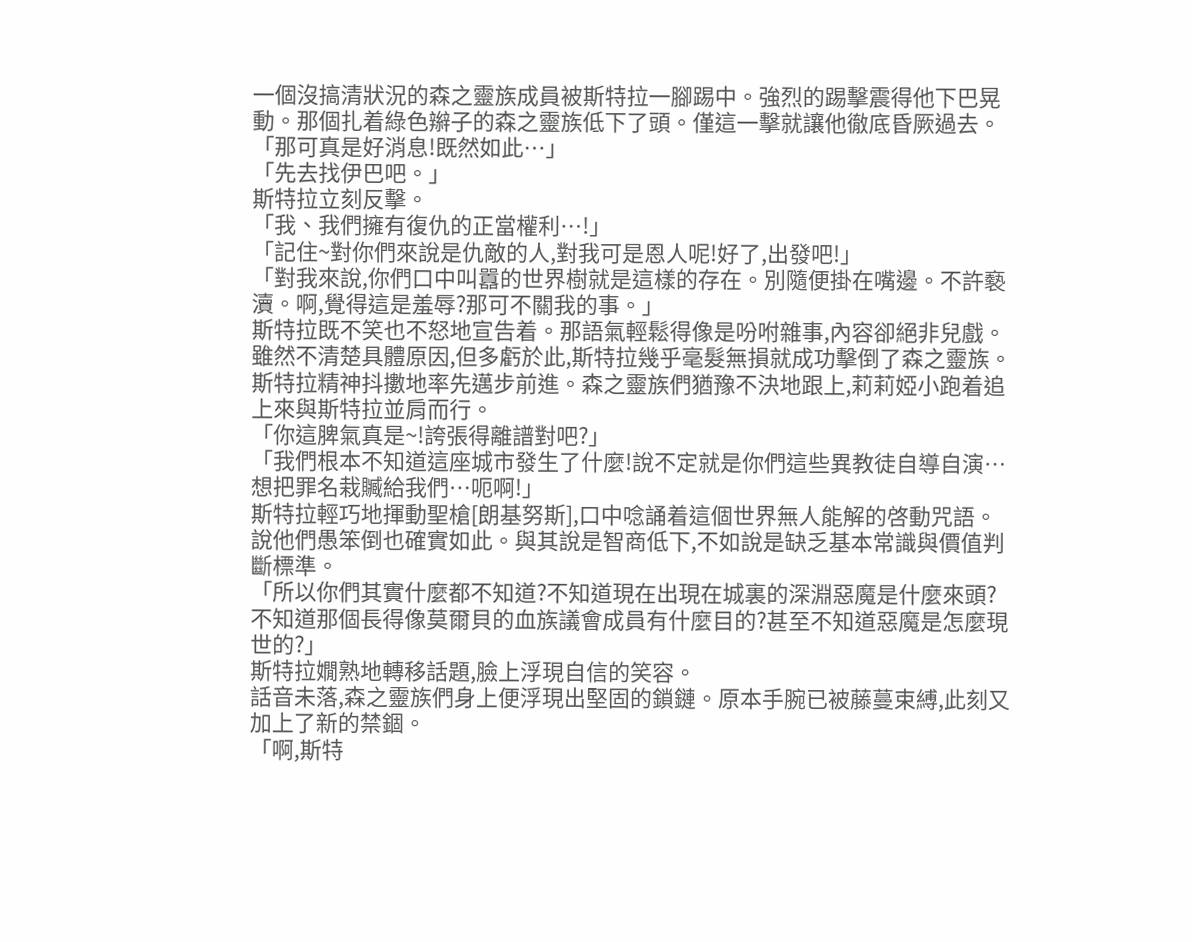一個沒搞清狀況的森之靈族成員被斯特拉一腳踢中。強烈的踢擊震得他下巴晃動。那個扎着綠色辮子的森之靈族低下了頭。僅這一擊就讓他徹底昏厥過去。
「那可真是好消息!既然如此…」
「先去找伊巴吧。」
斯特拉立刻反擊。
「我、我們擁有復仇的正當權利…!」
「記住~對你們來說是仇敵的人,對我可是恩人呢!好了,出發吧!」
「對我來說,你們口中叫囂的世界樹就是這樣的存在。別隨便掛在嘴邊。不許褻瀆。啊,覺得這是羞辱?那可不關我的事。」
斯特拉既不笑也不怒地宣告着。那語氣輕鬆得像是吩咐雜事,內容卻絕非兒戲。
雖然不清楚具體原因,但多虧於此,斯特拉幾乎毫髮無損就成功擊倒了森之靈族。
斯特拉精神抖擻地率先邁步前進。森之靈族們猶豫不決地跟上,莉莉婭小跑着追上來與斯特拉並肩而行。
「你這脾氣真是~!誇張得離譜對吧?」
「我們根本不知道這座城市發生了什麼!說不定就是你們這些異教徒自導自演…想把罪名栽贓給我們…呃啊!」
斯特拉輕巧地揮動聖槍[朗基努斯],口中唸誦着這個世界無人能解的啓動咒語。
說他們愚笨倒也確實如此。與其說是智商低下,不如說是缺乏基本常識與價值判斷標準。
「所以你們其實什麼都不知道?不知道現在出現在城裏的深淵惡魔是什麼來頭?不知道那個長得像莫爾貝的血族議會成員有什麼目的?甚至不知道惡魔是怎麼現世的?」
斯特拉嫺熟地轉移話題,臉上浮現自信的笑容。
話音未落,森之靈族們身上便浮現出堅固的鎖鏈。原本手腕已被藤蔓束縛,此刻又加上了新的禁錮。
「啊,斯特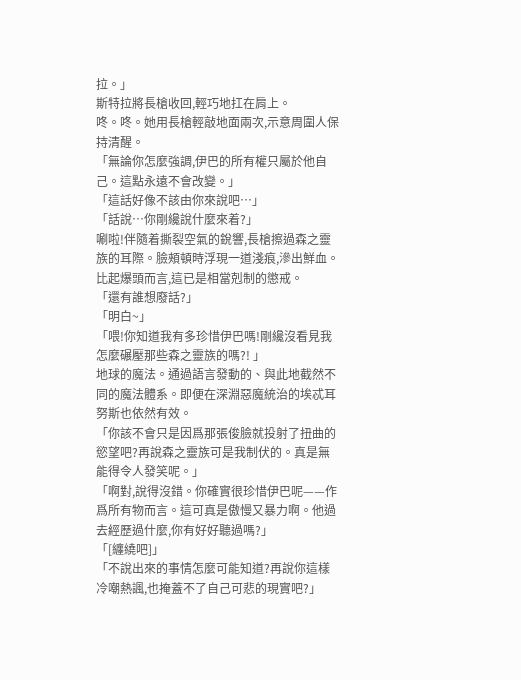拉。」
斯特拉將長槍收回,輕巧地扛在肩上。
咚。咚。她用長槍輕敲地面兩次,示意周圍人保持清醒。
「無論你怎麼強調,伊巴的所有權只屬於他自己。這點永遠不會改變。」
「這話好像不該由你來說吧…」
「話說…你剛纔說什麼來着?」
唰啦!伴隨着撕裂空氣的銳響,長槍擦過森之靈族的耳際。臉頰頓時浮現一道淺痕,滲出鮮血。比起爆頭而言,這已是相當剋制的懲戒。
「還有誰想廢話?」
「明白~」
「喂!你知道我有多珍惜伊巴嗎!剛纔沒看見我怎麼碾壓那些森之靈族的嗎?! 」
地球的魔法。通過語言發動的、與此地截然不同的魔法體系。即便在深淵惡魔統治的埃忒耳努斯也依然有效。
「你該不會只是因爲那張俊臉就投射了扭曲的慾望吧?再說森之靈族可是我制伏的。真是無能得令人發笑呢。」
「啊對,說得沒錯。你確實很珍惜伊巴呢——作爲所有物而言。這可真是傲慢又暴力啊。他過去經歷過什麼,你有好好聽過嗎?」
「[纏繞吧]」
「不說出來的事情怎麼可能知道?再說你這樣冷嘲熱諷,也掩蓋不了自己可悲的現實吧?」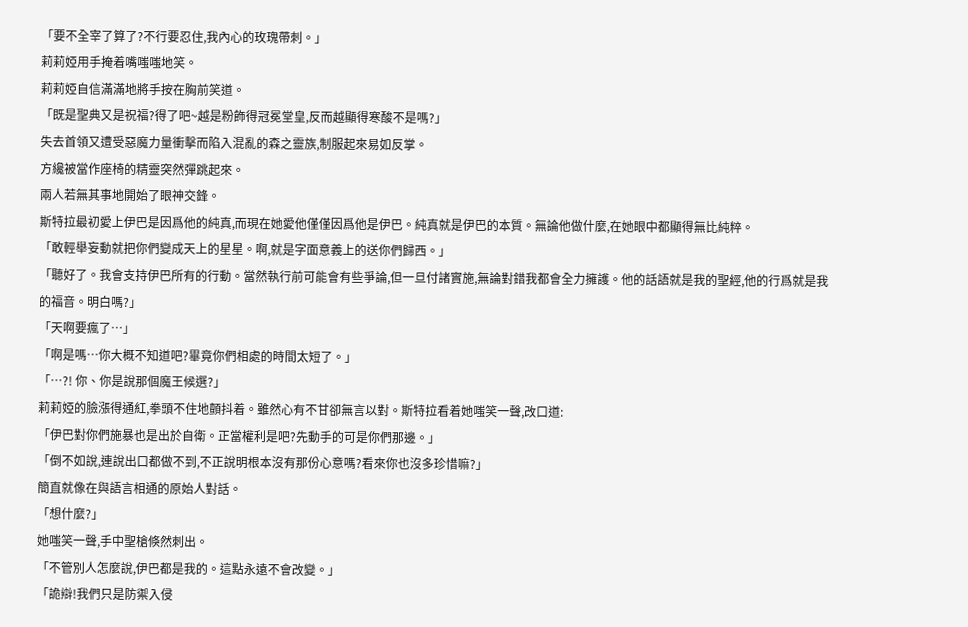「要不全宰了算了?不行要忍住,我內心的玫瑰帶刺。」
莉莉婭用手掩着嘴嗤嗤地笑。
莉莉婭自信滿滿地將手按在胸前笑道。
「既是聖典又是祝福?得了吧~越是粉飾得冠冕堂皇,反而越顯得寒酸不是嗎?」
失去首領又遭受惡魔力量衝擊而陷入混亂的森之靈族,制服起來易如反掌。
方纔被當作座椅的精靈突然彈跳起來。
兩人若無其事地開始了眼神交鋒。
斯特拉最初愛上伊巴是因爲他的純真,而現在她愛他僅僅因爲他是伊巴。純真就是伊巴的本質。無論他做什麼,在她眼中都顯得無比純粹。
「敢輕舉妄動就把你們變成天上的星星。啊,就是字面意義上的送你們歸西。」
「聽好了。我會支持伊巴所有的行動。當然執行前可能會有些爭論,但一旦付諸實施,無論對錯我都會全力擁護。他的話語就是我的聖經,他的行爲就是我的福音。明白嗎?」
「天啊要瘋了…」
「啊是嗎…你大概不知道吧?畢竟你們相處的時間太短了。」
「…?! 你、你是說那個魔王候選?」
莉莉婭的臉漲得通紅,拳頭不住地顫抖着。雖然心有不甘卻無言以對。斯特拉看着她嗤笑一聲,改口道:
「伊巴對你們施暴也是出於自衛。正當權利是吧?先動手的可是你們那邊。」
「倒不如說,連說出口都做不到,不正說明根本沒有那份心意嗎?看來你也沒多珍惜嘛?」
簡直就像在與語言相通的原始人對話。
「想什麼?」
她嗤笑一聲,手中聖槍倏然刺出。
「不管別人怎麼說,伊巴都是我的。這點永遠不會改變。」
「詭辯!我們只是防禦入侵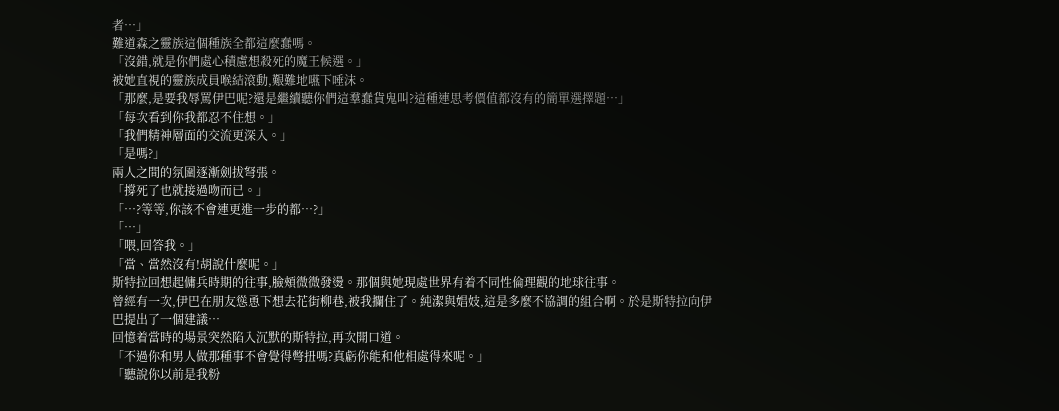者…」
難道森之靈族這個種族全都這麼蠢嗎。
「沒錯,就是你們處心積慮想殺死的魔王候選。」
被她直視的靈族成員喉結滾動,艱難地嚥下唾沫。
「那麼,是要我辱罵伊巴呢?還是繼續聽你們這羣蠢貨鬼叫?這種連思考價值都沒有的簡單選擇題…」
「每次看到你我都忍不住想。」
「我們精神層面的交流更深入。」
「是嗎?」
兩人之間的氛圍逐漸劍拔弩張。
「撐死了也就接過吻而已。」
「…?等等,你該不會連更進一步的都…?」
「…」
「喂,回答我。」
「當、當然沒有!胡說什麼呢。」
斯特拉回想起傭兵時期的往事,臉頰微微發燙。那個與她現處世界有着不同性倫理觀的地球往事。
曾經有一次,伊巴在朋友慫恿下想去花街柳巷,被我攔住了。純潔與娼妓,這是多麼不協調的組合啊。於是斯特拉向伊巴提出了一個建議…
回憶着當時的場景突然陷入沉默的斯特拉,再次開口道。
「不過你和男人做那種事不會覺得彆扭嗎?真虧你能和他相處得來呢。」
「聽說你以前是我粉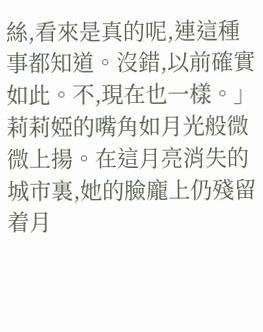絲,看來是真的呢,連這種事都知道。沒錯,以前確實如此。不,現在也一樣。」
莉莉婭的嘴角如月光般微微上揚。在這月亮消失的城市裏,她的臉龐上仍殘留着月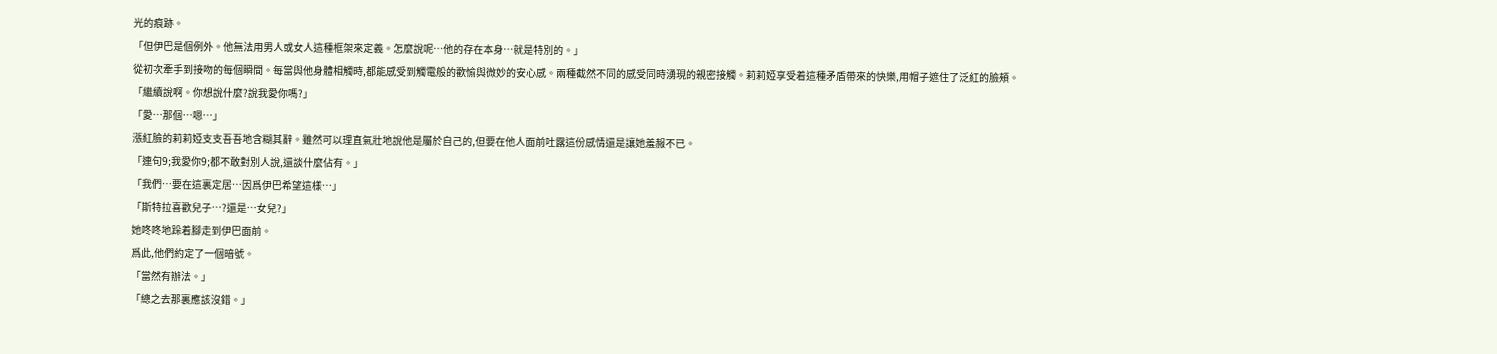光的痕跡。
「但伊巴是個例外。他無法用男人或女人這種框架來定義。怎麼說呢…他的存在本身…就是特別的。」
從初次牽手到接吻的每個瞬間。每當與他身體相觸時,都能感受到觸電般的歡愉與微妙的安心感。兩種截然不同的感受同時湧現的親密接觸。莉莉婭享受着這種矛盾帶來的快樂,用帽子遮住了泛紅的臉頰。
「繼續說啊。你想說什麼?說我愛你嗎?」
「愛…那個…嗯…」
漲紅臉的莉莉婭支支吾吾地含糊其辭。雖然可以理直氣壯地說他是屬於自己的,但要在他人面前吐露這份感情還是讓她羞赧不已。
「連句9;我愛你9;都不敢對別人說,還談什麼佔有。」
「我們…要在這裏定居…因爲伊巴希望這樣…」
「斯特拉喜歡兒子…?還是…女兒?」
她咚咚地跺着腳走到伊巴面前。
爲此,他們約定了一個暗號。
「當然有辦法。」
「總之去那裏應該沒錯。」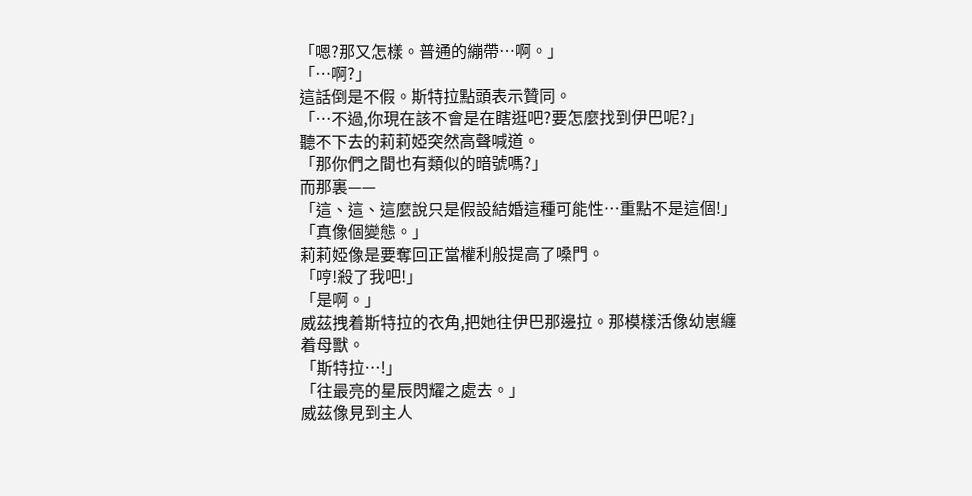「嗯?那又怎樣。普通的繃帶…啊。」
「…啊?」
這話倒是不假。斯特拉點頭表示贊同。
「…不過,你現在該不會是在瞎逛吧?要怎麼找到伊巴呢?」
聽不下去的莉莉婭突然高聲喊道。
「那你們之間也有類似的暗號嗎?」
而那裏——
「這、這、這麼說只是假設結婚這種可能性…重點不是這個!」
「真像個變態。」
莉莉婭像是要奪回正當權利般提高了嗓門。
「哼!殺了我吧!」
「是啊。」
威茲拽着斯特拉的衣角,把她往伊巴那邊拉。那模樣活像幼崽纏着母獸。
「斯特拉…!」
「往最亮的星辰閃耀之處去。」
威茲像見到主人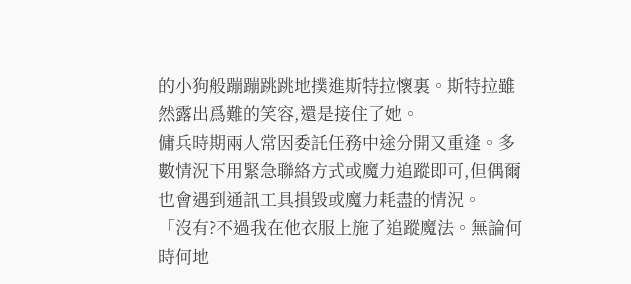的小狗般蹦蹦跳跳地撲進斯特拉懷裏。斯特拉雖然露出爲難的笑容,還是接住了她。
傭兵時期兩人常因委託任務中途分開又重逢。多數情況下用緊急聯絡方式或魔力追蹤即可,但偶爾也會遇到通訊工具損毀或魔力耗盡的情況。
「沒有?不過我在他衣服上施了追蹤魔法。無論何時何地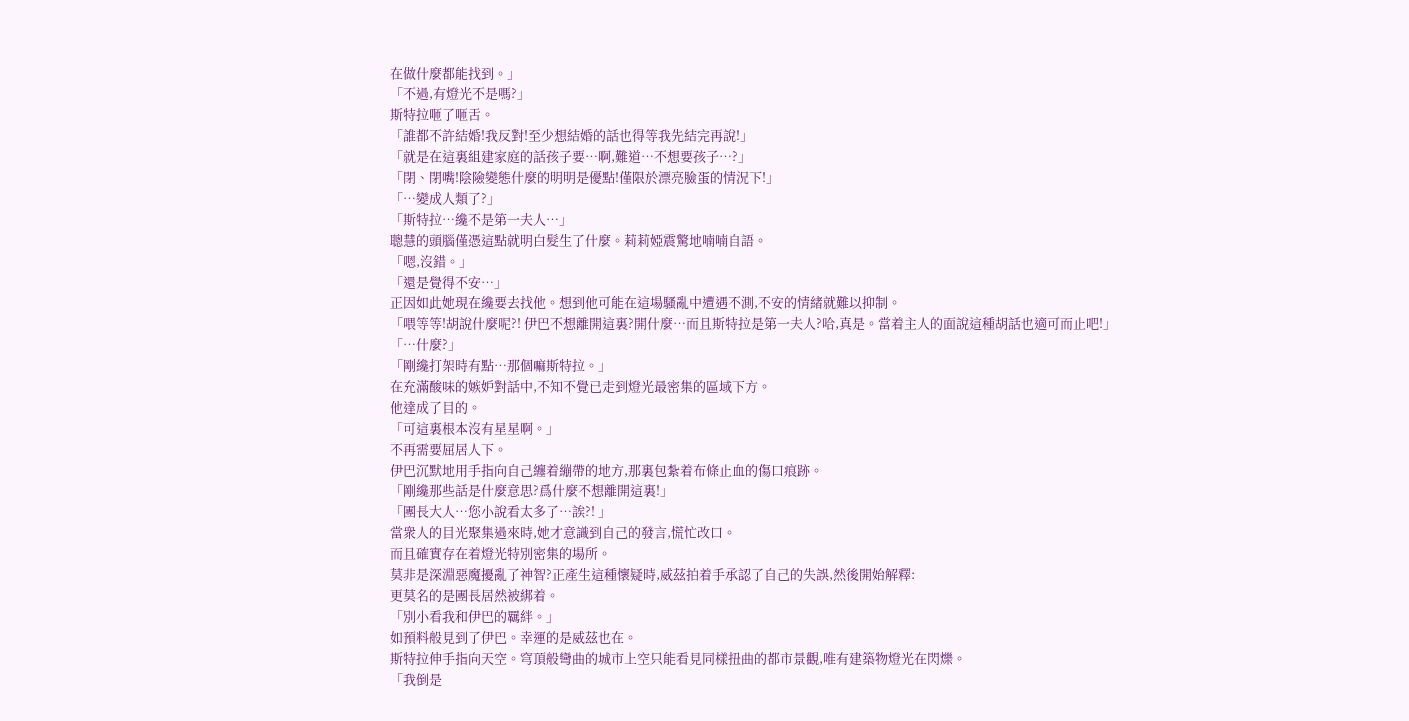在做什麼都能找到。」
「不過,有燈光不是嗎?」
斯特拉咂了咂舌。
「誰都不許結婚!我反對!至少想結婚的話也得等我先結完再說!」
「就是在這裏組建家庭的話孩子要…啊,難道…不想要孩子…?」
「閉、閉嘴!陰險變態什麼的明明是優點!僅限於漂亮臉蛋的情況下!」
「…變成人類了?」
「斯特拉…纔不是第一夫人…」
聰慧的頭腦僅憑這點就明白髮生了什麼。莉莉婭震驚地喃喃自語。
「嗯,沒錯。」
「還是覺得不安…」
正因如此她現在纔要去找他。想到他可能在這場騷亂中遭遇不測,不安的情緒就難以抑制。
「喂等等!胡說什麼呢?! 伊巴不想離開這裏?開什麼…而且斯特拉是第一夫人?哈,真是。當着主人的面說這種胡話也適可而止吧!」
「…什麼?」
「剛纔打架時有點…那個嘛斯特拉。」
在充滿酸味的嫉妒對話中,不知不覺已走到燈光最密集的區域下方。
他達成了目的。
「可這裏根本沒有星星啊。」
不再需要屈居人下。
伊巴沉默地用手指向自己纏着繃帶的地方,那裏包紮着布條止血的傷口痕跡。
「剛纔那些話是什麼意思?爲什麼不想離開這裏!」
「團長大人…您小說看太多了…誒?! 」
當衆人的目光聚集過來時,她才意識到自己的發言,慌忙改口。
而且確實存在着燈光特別密集的場所。
莫非是深淵惡魔擾亂了神智?正產生這種懷疑時,威茲拍着手承認了自己的失誤,然後開始解釋:
更莫名的是團長居然被綁着。
「別小看我和伊巴的羈絆。」
如預料般見到了伊巴。幸運的是威茲也在。
斯特拉伸手指向天空。穹頂般彎曲的城市上空只能看見同樣扭曲的都市景觀,唯有建築物燈光在閃爍。
「我倒是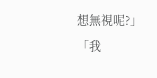想無視呢?」
「我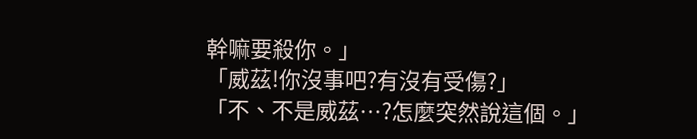幹嘛要殺你。」
「威茲!你沒事吧?有沒有受傷?」
「不、不是威茲…?怎麼突然說這個。」